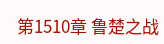第1510章 鲁楚之战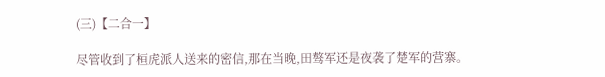(三)【二合一】

尽管收到了桓虎派人送来的密信,那在当晚,田骜军还是夜袭了楚军的营寨。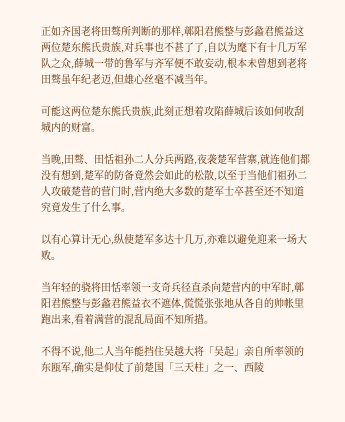正如齐国老将田骜所判断的那样,鄣阳君熊整与彭蠡君熊益这两位楚东熊氏贵族,对兵事也不甚了了,自以为麾下有十几万军队之众,薛城一带的鲁军与齐军便不敢妄动,根本未曾想到老将田骜虽年纪老迈,但雄心丝毫不减当年。

可能这两位楚东熊氏贵族,此刻正想着攻陷薛城后该如何收刮城内的财富。

当晚,田骜、田恬祖孙二人分兵两路,夜袭楚军营寨,就连他们都没有想到,楚军的防备竟然会如此的松散,以至于当他们祖孙二人攻破楚营的营门时,营内绝大多数的楚军士卒甚至还不知道究竟发生了什么事。

以有心算计无心,纵使楚军多达十几万,亦难以避免迎来一场大败。

当年轻的骁将田恬率领一支奇兵径直杀向楚营内的中军时,鄣阳君熊整与彭蠡君熊益衣不遮体,慌慌张张地从各自的帅帐里跑出来,看着满营的混乱局面不知所措。

不得不说,他二人当年能挡住吴越大将「吴起」亲自所率领的东瓯军,确实是仰仗了前楚国「三天柱」之一、西陵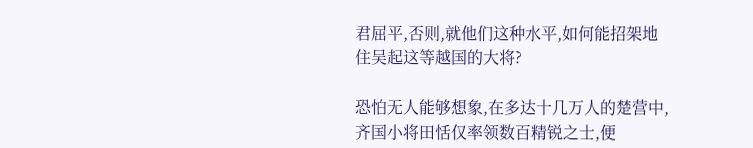君屈平,否则,就他们这种水平,如何能招架地住吴起这等越国的大将?

恐怕无人能够想象,在多达十几万人的楚营中,齐国小将田恬仅率领数百精锐之士,便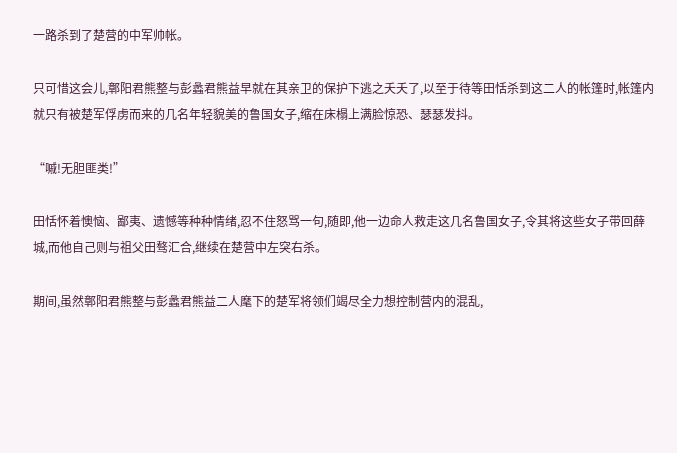一路杀到了楚营的中军帅帐。

只可惜这会儿,鄣阳君熊整与彭蠡君熊益早就在其亲卫的保护下逃之夭夭了,以至于待等田恬杀到这二人的帐篷时,帐篷内就只有被楚军俘虏而来的几名年轻貌美的鲁国女子,缩在床榻上满脸惊恐、瑟瑟发抖。

“嘁!无胆匪类!”

田恬怀着懊恼、鄙夷、遗憾等种种情绪,忍不住怒骂一句,随即,他一边命人救走这几名鲁国女子,令其将这些女子带回薛城,而他自己则与祖父田骜汇合,继续在楚营中左突右杀。

期间,虽然鄣阳君熊整与彭蠡君熊益二人麾下的楚军将领们竭尽全力想控制营内的混乱,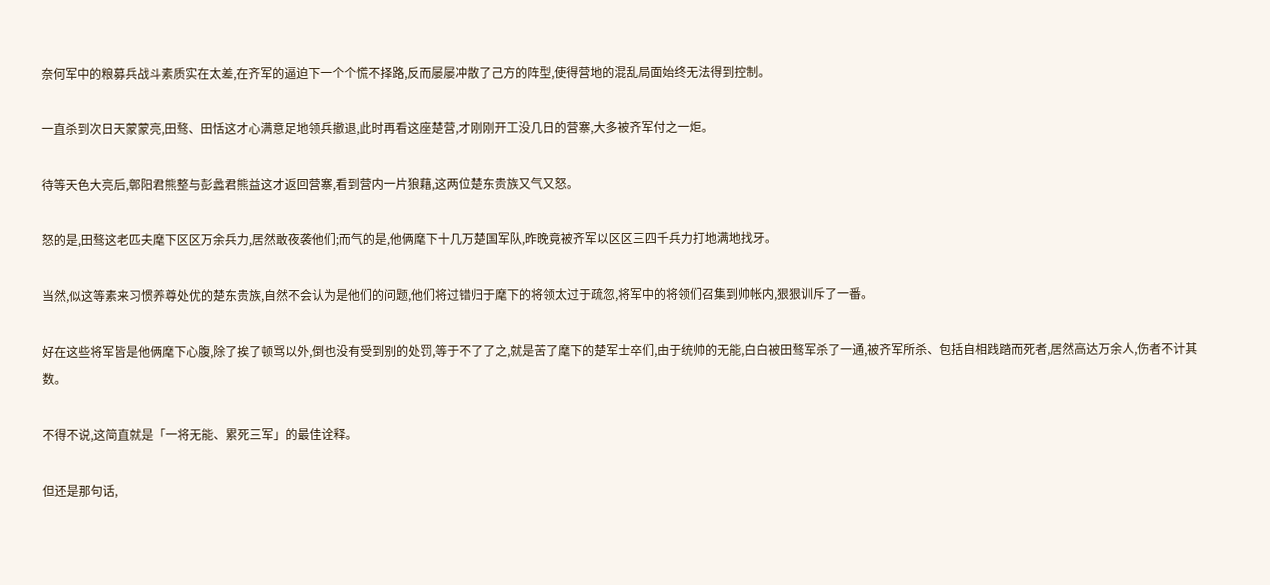奈何军中的粮募兵战斗素质实在太差,在齐军的逼迫下一个个慌不择路,反而屡屡冲散了己方的阵型,使得营地的混乱局面始终无法得到控制。

一直杀到次日天蒙蒙亮,田骜、田恬这才心满意足地领兵撤退,此时再看这座楚营,才刚刚开工没几日的营寨,大多被齐军付之一炬。

待等天色大亮后,鄣阳君熊整与彭蠡君熊益这才返回营寨,看到营内一片狼藉,这两位楚东贵族又气又怒。

怒的是,田骜这老匹夫麾下区区万余兵力,居然敢夜袭他们;而气的是,他俩麾下十几万楚国军队,昨晚竟被齐军以区区三四千兵力打地满地找牙。

当然,似这等素来习惯养尊处优的楚东贵族,自然不会认为是他们的问题,他们将过错归于麾下的将领太过于疏忽,将军中的将领们召集到帅帐内,狠狠训斥了一番。

好在这些将军皆是他俩麾下心腹,除了挨了顿骂以外,倒也没有受到别的处罚,等于不了了之,就是苦了麾下的楚军士卒们,由于统帅的无能,白白被田骜军杀了一通,被齐军所杀、包括自相践踏而死者,居然高达万余人,伤者不计其数。

不得不说,这简直就是「一将无能、累死三军」的最佳诠释。

但还是那句话,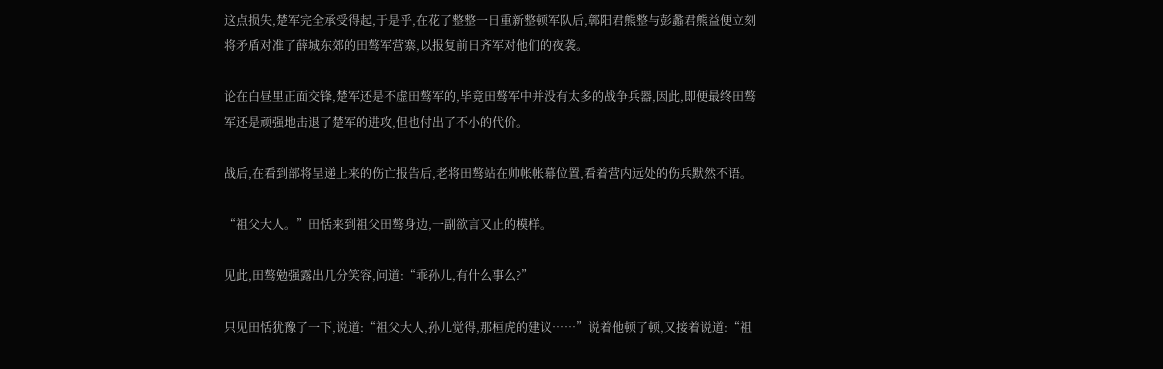这点损失,楚军完全承受得起,于是乎,在花了整整一日重新整顿军队后,鄣阳君熊整与彭蠡君熊益便立刻将矛盾对准了薛城东郊的田骜军营寨,以报复前日齐军对他们的夜袭。

论在白昼里正面交锋,楚军还是不虚田骜军的,毕竟田骜军中并没有太多的战争兵器,因此,即便最终田骜军还是顽强地击退了楚军的进攻,但也付出了不小的代价。

战后,在看到部将呈递上来的伤亡报告后,老将田骜站在帅帐帐幕位置,看着营内远处的伤兵默然不语。

“祖父大人。”田恬来到祖父田骜身边,一副欲言又止的模样。

见此,田骜勉强露出几分笑容,问道:“乖孙儿,有什么事么?”

只见田恬犹豫了一下,说道:“祖父大人,孙儿觉得,那桓虎的建议……”说着他顿了顿,又接着说道:“祖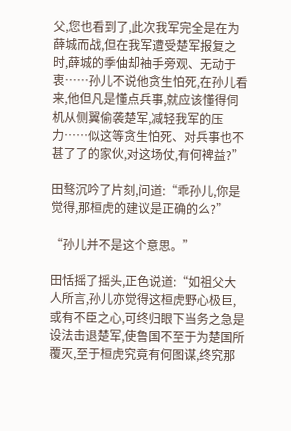父,您也看到了,此次我军完全是在为薛城而战,但在我军遭受楚军报复之时,薛城的季伷却袖手旁观、无动于衷……孙儿不说他贪生怕死,在孙儿看来,他但凡是懂点兵事,就应该懂得伺机从侧翼偷袭楚军,减轻我军的压力……似这等贪生怕死、对兵事也不甚了了的家伙,对这场仗,有何裨益?”

田骜沉吟了片刻,问道:“乖孙儿,你是觉得,那桓虎的建议是正确的么?”

“孙儿并不是这个意思。”

田恬摇了摇头,正色说道:“如祖父大人所言,孙儿亦觉得这桓虎野心极巨,或有不臣之心,可终归眼下当务之急是设法击退楚军,使鲁国不至于为楚国所覆灭,至于桓虎究竟有何图谋,终究那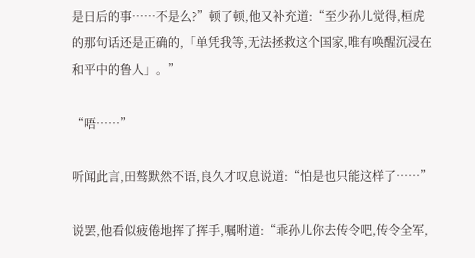是日后的事……不是么?”顿了顿,他又补充道:“至少孙儿觉得,桓虎的那句话还是正确的,「单凭我等,无法拯救这个国家,唯有唤醒沉浸在和平中的鲁人」。”

“唔……”

听闻此言,田骜默然不语,良久才叹息说道:“怕是也只能这样了……”

说罢,他看似疲倦地挥了挥手,嘱咐道:“乖孙儿你去传令吧,传令全军,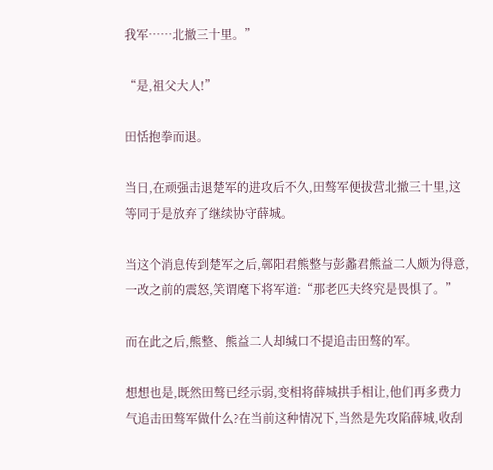我军……北撤三十里。”

“是,祖父大人!”

田恬抱拳而退。

当日,在顽强击退楚军的进攻后不久,田骜军便拔营北撤三十里,这等同于是放弃了继续协守薛城。

当这个消息传到楚军之后,鄣阳君熊整与彭蠡君熊益二人颇为得意,一改之前的震怒,笑谓麾下将军道:“那老匹夫终究是畏惧了。”

而在此之后,熊整、熊益二人却缄口不提追击田骜的军。

想想也是,既然田骜已经示弱,变相将薛城拱手相让,他们再多费力气追击田骜军做什么?在当前这种情况下,当然是先攻陷薛城,收刮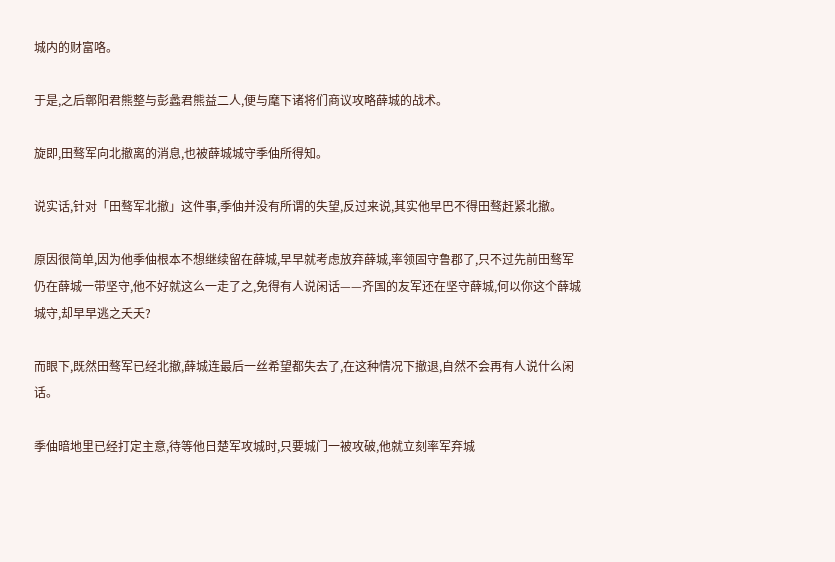城内的财富咯。

于是,之后鄣阳君熊整与彭蠡君熊益二人,便与麾下诸将们商议攻略薛城的战术。

旋即,田骜军向北撤离的消息,也被薛城城守季伷所得知。

说实话,针对「田骜军北撤」这件事,季伷并没有所谓的失望,反过来说,其实他早巴不得田骜赶紧北撤。

原因很简单,因为他季伷根本不想继续留在薛城,早早就考虑放弃薛城,率领固守鲁郡了,只不过先前田骜军仍在薛城一带坚守,他不好就这么一走了之,免得有人说闲话——齐国的友军还在坚守薛城,何以你这个薛城城守,却早早逃之夭夭?

而眼下,既然田骜军已经北撤,薛城连最后一丝希望都失去了,在这种情况下撤退,自然不会再有人说什么闲话。

季伷暗地里已经打定主意,待等他日楚军攻城时,只要城门一被攻破,他就立刻率军弃城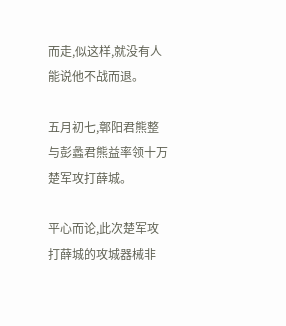而走,似这样,就没有人能说他不战而退。

五月初七,鄣阳君熊整与彭蠡君熊益率领十万楚军攻打薛城。

平心而论,此次楚军攻打薛城的攻城器械非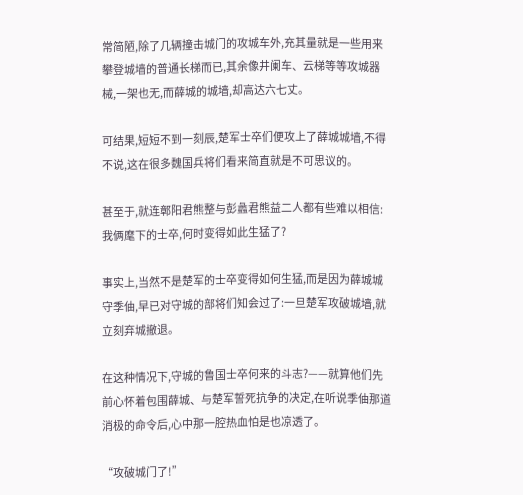常简陋,除了几辆撞击城门的攻城车外,充其量就是一些用来攀登城墙的普通长梯而已,其余像井阑车、云梯等等攻城器械,一架也无,而薛城的城墙,却高达六七丈。

可结果,短短不到一刻辰,楚军士卒们便攻上了薛城城墙,不得不说,这在很多魏国兵将们看来简直就是不可思议的。

甚至于,就连鄣阳君熊整与彭蠡君熊益二人都有些难以相信:我俩麾下的士卒,何时变得如此生猛了?

事实上,当然不是楚军的士卒变得如何生猛,而是因为薛城城守季伷,早已对守城的部将们知会过了:一旦楚军攻破城墙,就立刻弃城撤退。

在这种情况下,守城的鲁国士卒何来的斗志?——就算他们先前心怀着包围薛城、与楚军誓死抗争的决定,在听说季伷那道消极的命令后,心中那一腔热血怕是也凉透了。

“攻破城门了!”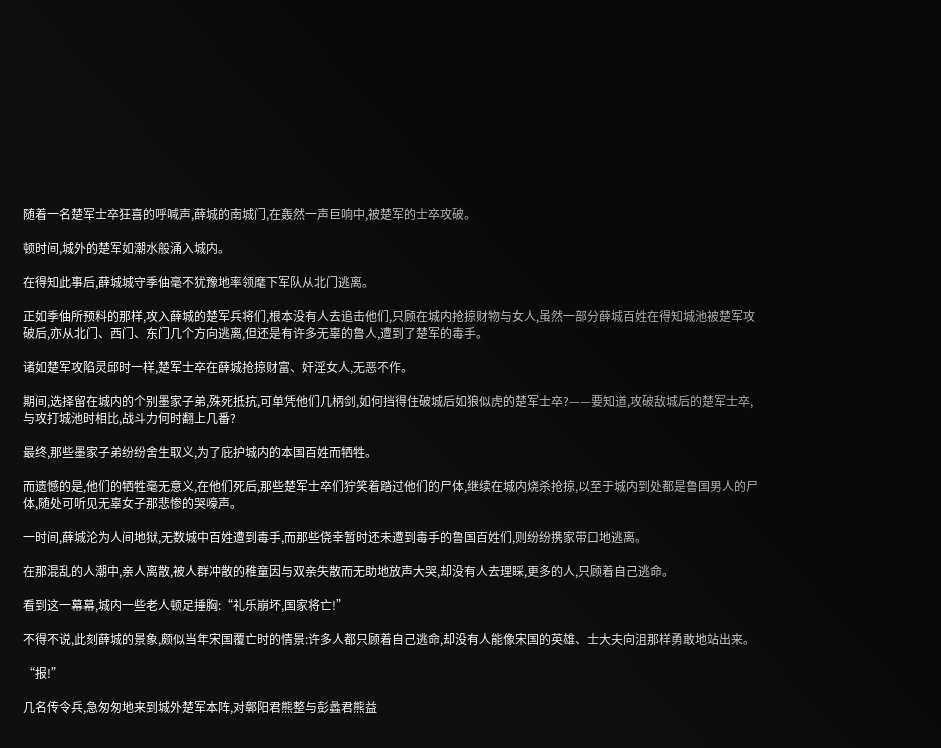随着一名楚军士卒狂喜的呼喊声,薛城的南城门,在轰然一声巨响中,被楚军的士卒攻破。

顿时间,城外的楚军如潮水般涌入城内。

在得知此事后,薛城城守季伷毫不犹豫地率领麾下军队从北门逃离。

正如季伷所预料的那样,攻入薛城的楚军兵将们,根本没有人去追击他们,只顾在城内抢掠财物与女人,虽然一部分薛城百姓在得知城池被楚军攻破后,亦从北门、西门、东门几个方向逃离,但还是有许多无辜的鲁人,遭到了楚军的毒手。

诸如楚军攻陷灵邱时一样,楚军士卒在薛城抢掠财富、奸淫女人,无恶不作。

期间,选择留在城内的个别墨家子弟,殊死抵抗,可单凭他们几柄剑,如何挡得住破城后如狼似虎的楚军士卒?——要知道,攻破敌城后的楚军士卒,与攻打城池时相比,战斗力何时翻上几番?

最终,那些墨家子弟纷纷舍生取义,为了庇护城内的本国百姓而牺牲。

而遗憾的是,他们的牺牲毫无意义,在他们死后,那些楚军士卒们狞笑着踏过他们的尸体,继续在城内烧杀抢掠,以至于城内到处都是鲁国男人的尸体,随处可听见无辜女子那悲惨的哭嚎声。

一时间,薛城沦为人间地狱,无数城中百姓遭到毒手,而那些侥幸暂时还未遭到毒手的鲁国百姓们,则纷纷携家带口地逃离。

在那混乱的人潮中,亲人离散,被人群冲散的稚童因与双亲失散而无助地放声大哭,却没有人去理睬,更多的人,只顾着自己逃命。

看到这一幕幕,城内一些老人顿足捶胸:“礼乐崩坏,国家将亡!”

不得不说,此刻薛城的景象,颇似当年宋国覆亡时的情景:许多人都只顾着自己逃命,却没有人能像宋国的英雄、士大夫向沮那样勇敢地站出来。

“报!”

几名传令兵,急匆匆地来到城外楚军本阵,对鄣阳君熊整与彭蠡君熊益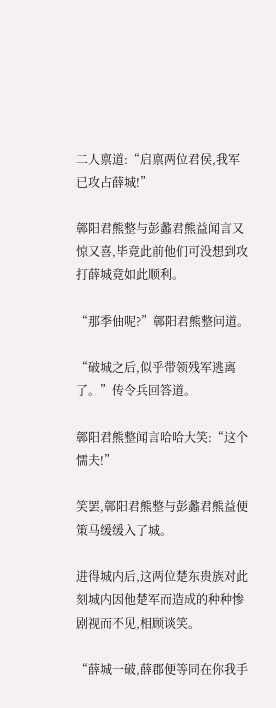二人禀道:“启禀两位君侯,我军已攻占薛城!”

鄣阳君熊整与彭蠡君熊益闻言又惊又喜,毕竟此前他们可没想到攻打薛城竟如此顺利。

“那季伷呢?”鄣阳君熊整问道。

“破城之后,似乎带领残军逃离了。”传令兵回答道。

鄣阳君熊整闻言哈哈大笑:“这个懦夫!”

笑罢,鄣阳君熊整与彭蠡君熊益便策马缓缓入了城。

进得城内后,这两位楚东贵族对此刻城内因他楚军而造成的种种惨剧视而不见,相顾谈笑。

“薛城一破,薛郡便等同在你我手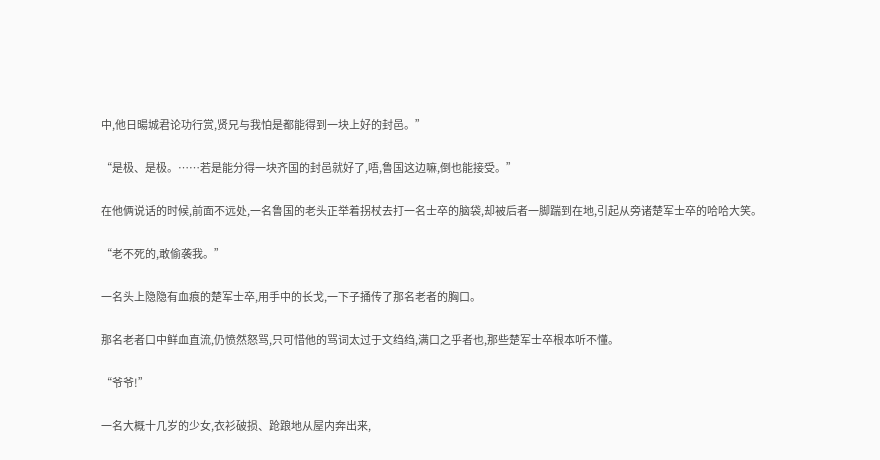中,他日暘城君论功行赏,贤兄与我怕是都能得到一块上好的封邑。”

“是极、是极。……若是能分得一块齐国的封邑就好了,唔,鲁国这边嘛,倒也能接受。”

在他俩说话的时候,前面不远处,一名鲁国的老头正举着拐杖去打一名士卒的脑袋,却被后者一脚踹到在地,引起从旁诸楚军士卒的哈哈大笑。

“老不死的,敢偷袭我。”

一名头上隐隐有血痕的楚军士卒,用手中的长戈,一下子捅传了那名老者的胸口。

那名老者口中鲜血直流,仍愤然怒骂,只可惜他的骂词太过于文绉绉,满口之乎者也,那些楚军士卒根本听不懂。

“爷爷!”

一名大概十几岁的少女,衣衫破损、跄踉地从屋内奔出来,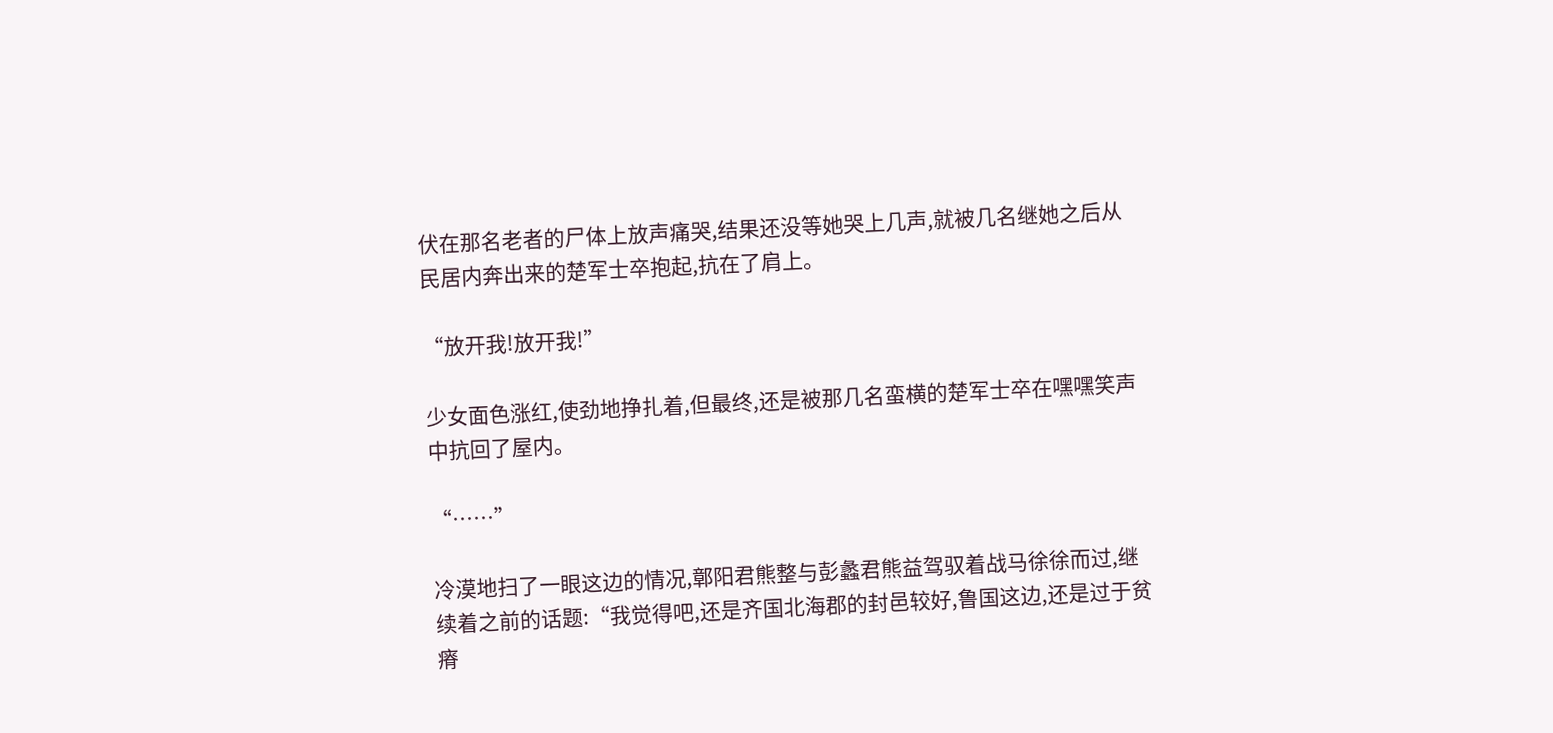伏在那名老者的尸体上放声痛哭,结果还没等她哭上几声,就被几名继她之后从民居内奔出来的楚军士卒抱起,抗在了肩上。

“放开我!放开我!”

少女面色涨红,使劲地挣扎着,但最终,还是被那几名蛮横的楚军士卒在嘿嘿笑声中抗回了屋内。

“……”

冷漠地扫了一眼这边的情况,鄣阳君熊整与彭蠡君熊益驾驭着战马徐徐而过,继续着之前的话题:“我觉得吧,还是齐国北海郡的封邑较好,鲁国这边,还是过于贫瘠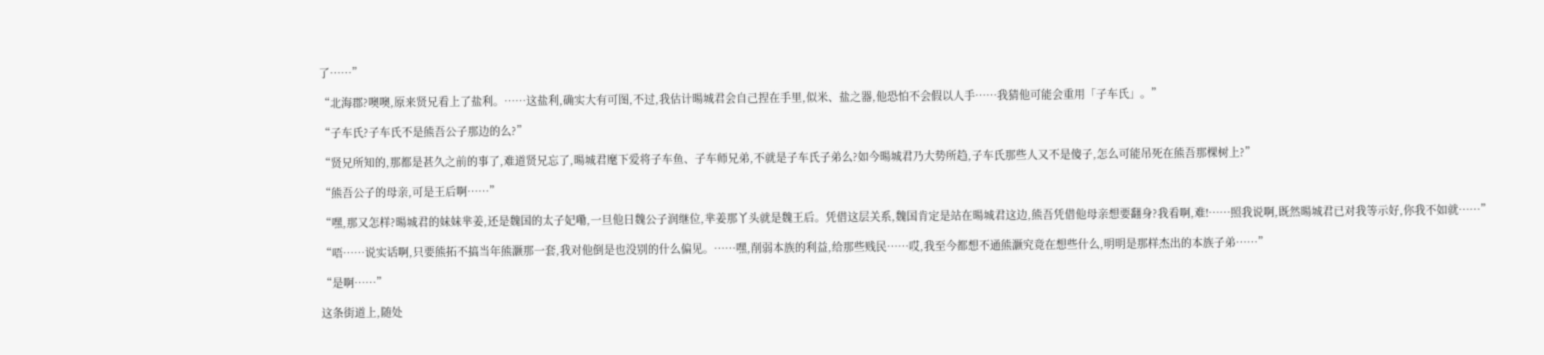了……”

“北海郡?噢噢,原来贤兄看上了盐利。……这盐利,确实大有可图,不过,我估计暘城君会自己捏在手里,似米、盐之器,他恐怕不会假以人手……我猜他可能会重用「子车氏」。”

“子车氏?子车氏不是熊吾公子那边的么?”

“贤兄所知的,那都是甚久之前的事了,难道贤兄忘了,暘城君麾下爱将子车鱼、子车师兄弟,不就是子车氏子弟么?如今暘城君乃大势所趋,子车氏那些人又不是傻子,怎么可能吊死在熊吾那棵树上?”

“熊吾公子的母亲,可是王后啊……”

“嘿,那又怎样?暘城君的妹妹芈姜,还是魏国的太子妃嘞,一旦他日魏公子润继位,芈姜那丫头就是魏王后。凭借这层关系,魏国肯定是站在暘城君这边,熊吾凭借他母亲想要翻身?我看啊,难!……照我说啊,既然暘城君已对我等示好,你我不如就……”

“唔……说实话啊,只要熊拓不搞当年熊灏那一套,我对他倒是也没别的什么偏见。……嘿,削弱本族的利益,给那些贱民……哎,我至今都想不通熊灏究竟在想些什么,明明是那样杰出的本族子弟……”

“是啊……”

这条街道上,随处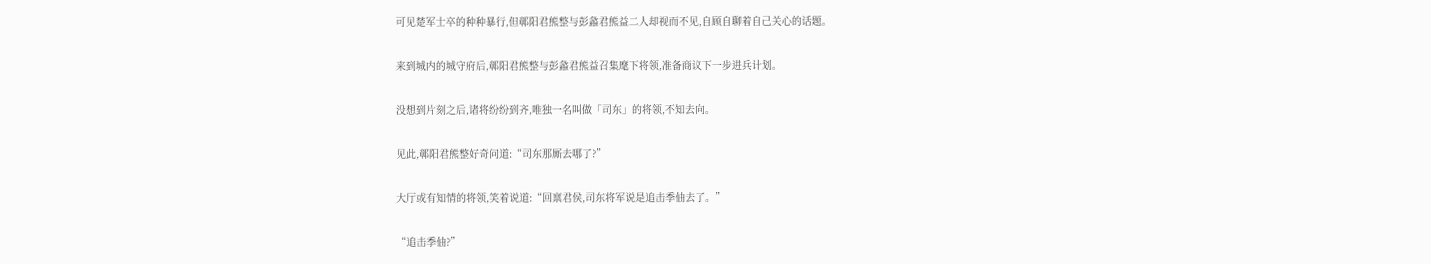可见楚军士卒的种种暴行,但鄣阳君熊整与彭蠡君熊益二人却视而不见,自顾自聊着自己关心的话题。

来到城内的城守府后,鄣阳君熊整与彭蠡君熊益召集麾下将领,准备商议下一步进兵计划。

没想到片刻之后,诸将纷纷到齐,唯独一名叫做「司东」的将领,不知去向。

见此,鄣阳君熊整好奇问道:“司东那厮去哪了?”

大厅或有知情的将领,笑着说道:“回禀君侯,司东将军说是追击季伷去了。”

“追击季伷?”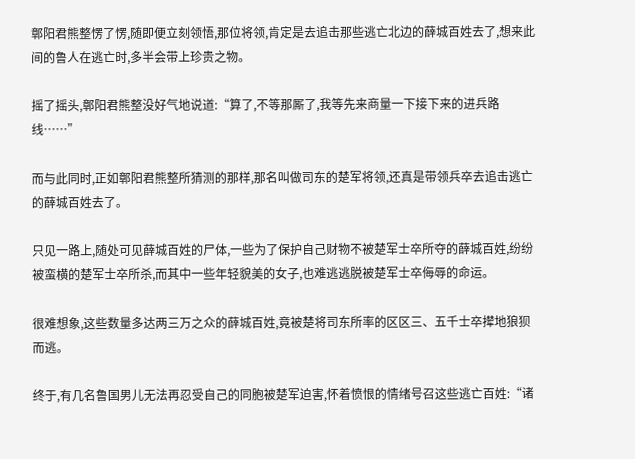鄣阳君熊整愣了愣,随即便立刻领悟,那位将领,肯定是去追击那些逃亡北边的薛城百姓去了,想来此间的鲁人在逃亡时,多半会带上珍贵之物。

摇了摇头,鄣阳君熊整没好气地说道:“算了,不等那厮了,我等先来商量一下接下来的进兵路线……”

而与此同时,正如鄣阳君熊整所猜测的那样,那名叫做司东的楚军将领,还真是带领兵卒去追击逃亡的薛城百姓去了。

只见一路上,随处可见薛城百姓的尸体,一些为了保护自己财物不被楚军士卒所夺的薛城百姓,纷纷被蛮横的楚军士卒所杀,而其中一些年轻貌美的女子,也难逃逃脱被楚军士卒侮辱的命运。

很难想象,这些数量多达两三万之众的薛城百姓,竟被楚将司东所率的区区三、五千士卒撵地狼狈而逃。

终于,有几名鲁国男儿无法再忍受自己的同胞被楚军迫害,怀着愤恨的情绪号召这些逃亡百姓:“诸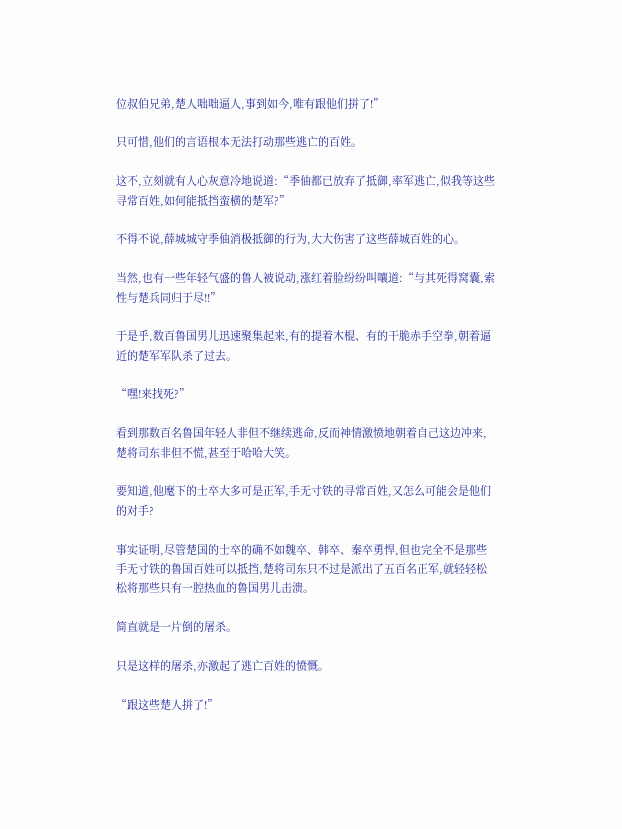位叔伯兄弟,楚人咄咄逼人,事到如今,唯有跟他们拼了!”

只可惜,他们的言语根本无法打动那些逃亡的百姓。

这不,立刻就有人心灰意冷地说道:“季伷都已放弃了抵御,率军逃亡,似我等这些寻常百姓,如何能抵挡蛮横的楚军?”

不得不说,薛城城守季伷消极抵御的行为,大大伤害了这些薛城百姓的心。

当然,也有一些年轻气盛的鲁人被说动,涨红着脸纷纷叫嚷道:“与其死得窝囊,索性与楚兵同归于尽!!”

于是乎,数百鲁国男儿迅速聚集起来,有的提着木棍、有的干脆赤手空拳,朝着逼近的楚军军队杀了过去。

“嘿!来找死?”

看到那数百名鲁国年轻人非但不继续逃命,反而神情激愤地朝着自己这边冲来,楚将司东非但不慌,甚至于哈哈大笑。

要知道,他麾下的士卒大多可是正军,手无寸铁的寻常百姓,又怎么可能会是他们的对手?

事实证明,尽管楚国的士卒的确不如魏卒、韩卒、秦卒勇悍,但也完全不是那些手无寸铁的鲁国百姓可以抵挡,楚将司东只不过是派出了五百名正军,就轻轻松松将那些只有一腔热血的鲁国男儿击溃。

简直就是一片倒的屠杀。

只是这样的屠杀,亦激起了逃亡百姓的愤慨。

“跟这些楚人拼了!”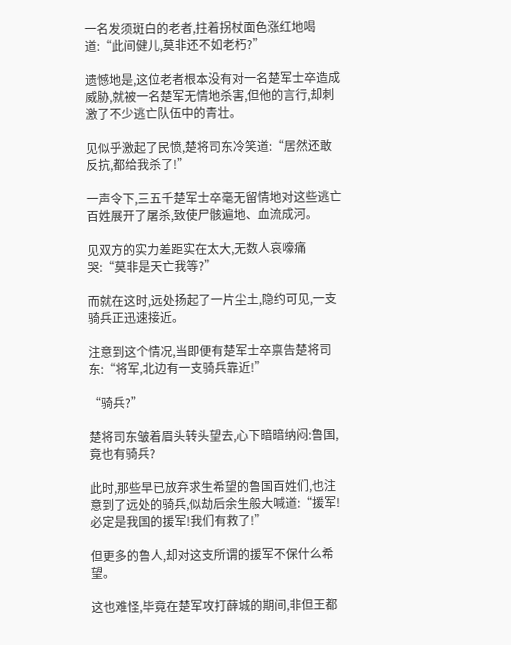一名发须斑白的老者,拄着拐杖面色涨红地喝道:“此间健儿,莫非还不如老朽?”

遗憾地是,这位老者根本没有对一名楚军士卒造成威胁,就被一名楚军无情地杀害,但他的言行,却刺激了不少逃亡队伍中的青壮。

见似乎激起了民愤,楚将司东冷笑道:“居然还敢反抗,都给我杀了!”

一声令下,三五千楚军士卒毫无留情地对这些逃亡百姓展开了屠杀,致使尸骸遍地、血流成河。

见双方的实力差距实在太大,无数人哀嚎痛哭:“莫非是天亡我等?”

而就在这时,远处扬起了一片尘土,隐约可见,一支骑兵正迅速接近。

注意到这个情况,当即便有楚军士卒禀告楚将司东:“将军,北边有一支骑兵靠近!”

“骑兵?”

楚将司东皱着眉头转头望去,心下暗暗纳闷:鲁国,竟也有骑兵?

此时,那些早已放弃求生希望的鲁国百姓们,也注意到了远处的骑兵,似劫后余生般大喊道:“援军!必定是我国的援军!我们有救了!”

但更多的鲁人,却对这支所谓的援军不保什么希望。

这也难怪,毕竟在楚军攻打薛城的期间,非但王都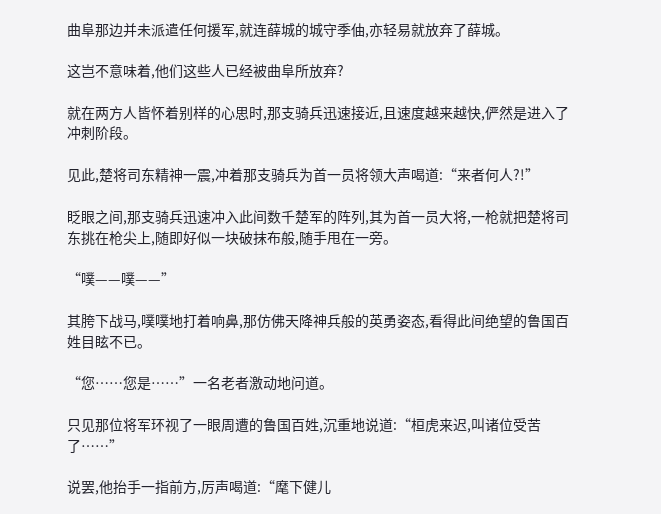曲阜那边并未派遣任何援军,就连薛城的城守季伷,亦轻易就放弃了薛城。

这岂不意味着,他们这些人已经被曲阜所放弃?

就在两方人皆怀着别样的心思时,那支骑兵迅速接近,且速度越来越快,俨然是进入了冲刺阶段。

见此,楚将司东精神一震,冲着那支骑兵为首一员将领大声喝道:“来者何人?!”

眨眼之间,那支骑兵迅速冲入此间数千楚军的阵列,其为首一员大将,一枪就把楚将司东挑在枪尖上,随即好似一块破抹布般,随手甩在一旁。

“噗——噗——”

其胯下战马,噗噗地打着响鼻,那仿佛天降神兵般的英勇姿态,看得此间绝望的鲁国百姓目眩不已。

“您……您是……”一名老者激动地问道。

只见那位将军环视了一眼周遭的鲁国百姓,沉重地说道:“桓虎来迟,叫诸位受苦了……”

说罢,他抬手一指前方,厉声喝道:“麾下健儿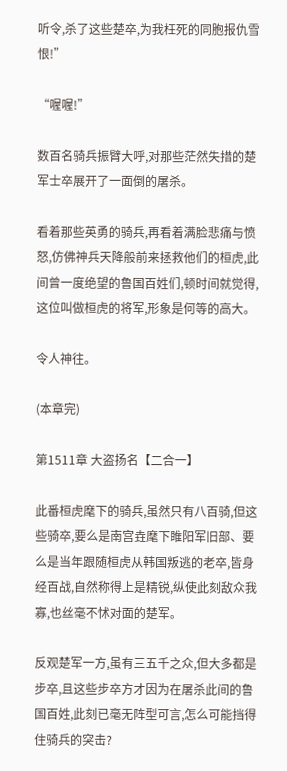听令,杀了这些楚卒,为我枉死的同胞报仇雪恨!”

“喔喔!”

数百名骑兵振臂大呼,对那些茫然失措的楚军士卒展开了一面倒的屠杀。

看着那些英勇的骑兵,再看着满脸悲痛与愤怒,仿佛神兵天降般前来拯救他们的桓虎,此间曾一度绝望的鲁国百姓们,顿时间就觉得,这位叫做桓虎的将军,形象是何等的高大。

令人神往。

(本章完)

第1511章 大盗扬名【二合一】

此番桓虎麾下的骑兵,虽然只有八百骑,但这些骑卒,要么是南宫垚麾下睢阳军旧部、要么是当年跟随桓虎从韩国叛逃的老卒,皆身经百战,自然称得上是精锐,纵使此刻敌众我寡,也丝毫不怵对面的楚军。

反观楚军一方,虽有三五千之众,但大多都是步卒,且这些步卒方才因为在屠杀此间的鲁国百姓,此刻已毫无阵型可言,怎么可能挡得住骑兵的突击?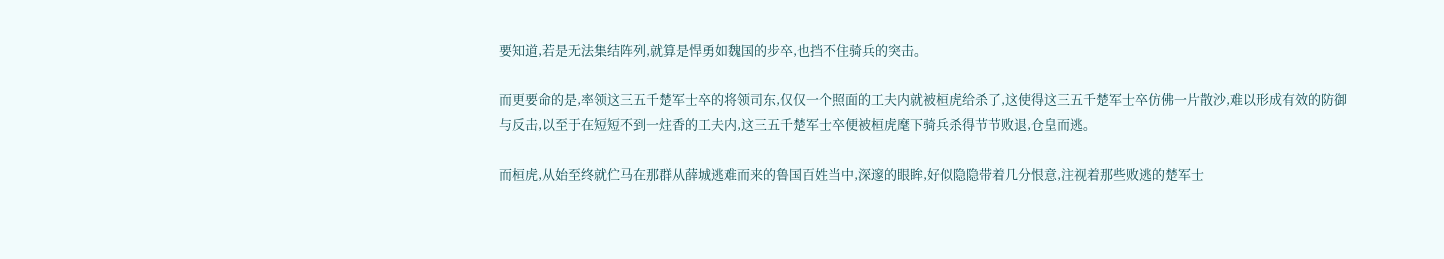要知道,若是无法集结阵列,就算是悍勇如魏国的步卒,也挡不住骑兵的突击。

而更要命的是,率领这三五千楚军士卒的将领司东,仅仅一个照面的工夫内就被桓虎给杀了,这使得这三五千楚军士卒仿佛一片散沙,难以形成有效的防御与反击,以至于在短短不到一炷香的工夫内,这三五千楚军士卒便被桓虎麾下骑兵杀得节节败退,仓皇而逃。

而桓虎,从始至终就伫马在那群从薛城逃难而来的鲁国百姓当中,深邃的眼眸,好似隐隐带着几分恨意,注视着那些败逃的楚军士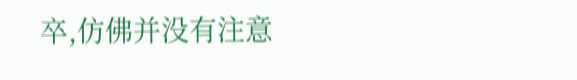卒,仿佛并没有注意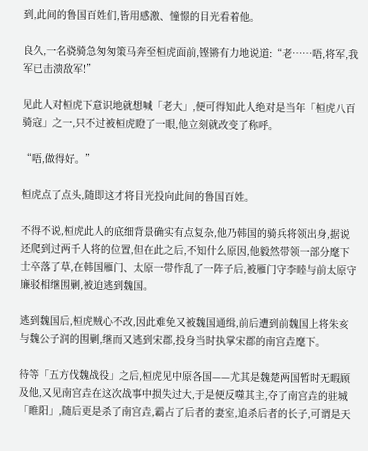到,此间的鲁国百姓们,皆用感激、憧憬的目光看着他。

良久,一名骁骑急匆匆策马奔至桓虎面前,铿锵有力地说道:“老……唔,将军,我军已击溃敌军!”

见此人对桓虎下意识地就想喊「老大」,便可得知此人绝对是当年「桓虎八百骑寇」之一,只不过被桓虎瞪了一眼,他立刻就改变了称呼。

“唔,做得好。”

桓虎点了点头,随即这才将目光投向此间的鲁国百姓。

不得不说,桓虎此人的底细背景确实有点复杂,他乃韩国的骑兵将领出身,据说还爬到过两千人将的位置,但在此之后,不知什么原因,他毅然带领一部分麾下士卒落了草,在韩国雁门、太原一带作乱了一阵子后,被雁门守李睦与前太原守廉驳相继围剿,被迫逃到魏国。

逃到魏国后,桓虎贼心不改,因此难免又被魏国通缉,前后遭到前魏国上将朱亥与魏公子润的围剿,继而又逃到宋郡,投身当时执掌宋郡的南宫垚麾下。

待等「五方伐魏战役」之后,桓虎见中原各国——尤其是魏楚两国暂时无暇顾及他,又见南宫垚在这次战事中损失过大,于是便反噬其主,夺了南宫垚的驻城「睢阳」,随后更是杀了南宫垚,霸占了后者的妻室,追杀后者的长子,可谓是天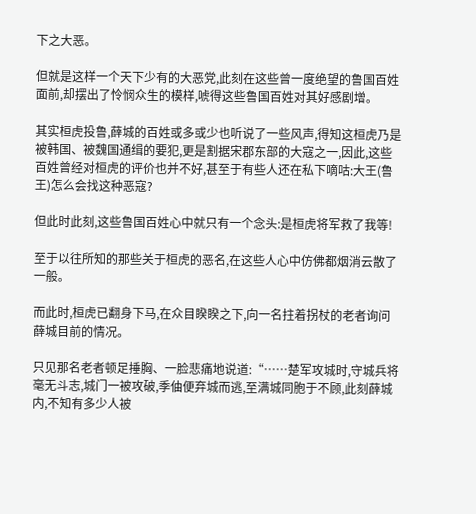下之大恶。

但就是这样一个天下少有的大恶党,此刻在这些曾一度绝望的鲁国百姓面前,却摆出了怜悯众生的模样,唬得这些鲁国百姓对其好感剧增。

其实桓虎投鲁,薛城的百姓或多或少也听说了一些风声,得知这桓虎乃是被韩国、被魏国通缉的要犯,更是割据宋郡东部的大寇之一,因此,这些百姓曾经对桓虎的评价也并不好,甚至于有些人还在私下嘀咕:大王(鲁王)怎么会找这种恶寇?

但此时此刻,这些鲁国百姓心中就只有一个念头:是桓虎将军救了我等!

至于以往所知的那些关于桓虎的恶名,在这些人心中仿佛都烟消云散了一般。

而此时,桓虎已翻身下马,在众目睽睽之下,向一名拄着拐杖的老者询问薛城目前的情况。

只见那名老者顿足捶胸、一脸悲痛地说道:“……楚军攻城时,守城兵将毫无斗志,城门一被攻破,季伷便弃城而逃,至满城同胞于不顾,此刻薛城内,不知有多少人被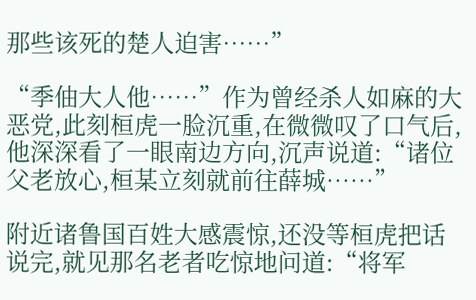那些该死的楚人迫害……”

“季伷大人他……”作为曾经杀人如麻的大恶党,此刻桓虎一脸沉重,在微微叹了口气后,他深深看了一眼南边方向,沉声说道:“诸位父老放心,桓某立刻就前往薛城……”

附近诸鲁国百姓大感震惊,还没等桓虎把话说完,就见那名老者吃惊地问道:“将军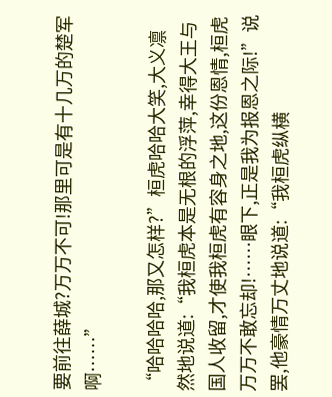要前往薛城?万万不可!那里可是有十几万的楚军啊……”

“哈哈哈哈,那又怎样?”桓虎哈哈大笑,大义凛然地说道:“我桓虎本是无根的浮萍,幸得大王与国人收留,才使我桓虎有容身之地,这份恩情,桓虎万万不敢忘却!……眼下,正是我为报恩之际!”说罢,他豪情万丈地说道:“我桓虎纵横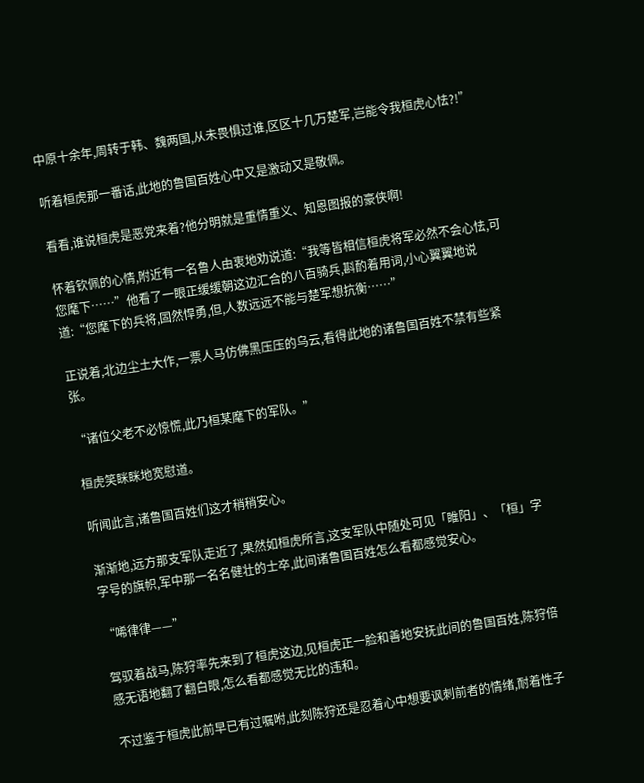中原十余年,周转于韩、魏两国,从未畏惧过谁,区区十几万楚军,岂能令我桓虎心怯?!”

听着桓虎那一番话,此地的鲁国百姓心中又是激动又是敬佩。

看看,谁说桓虎是恶党来着?他分明就是重情重义、知恩图报的豪侠啊!

怀着钦佩的心情,附近有一名鲁人由衷地劝说道:“我等皆相信桓虎将军必然不会心怯,可您麾下……”他看了一眼正缓缓朝这边汇合的八百骑兵,斟酌着用词,小心翼翼地说道:“您麾下的兵将,固然悍勇,但,人数远远不能与楚军想抗衡……”

正说着,北边尘土大作,一票人马仿佛黑压压的乌云,看得此地的诸鲁国百姓不禁有些紧张。

“诸位父老不必惊慌,此乃桓某麾下的军队。”

桓虎笑眯眯地宽慰道。

听闻此言,诸鲁国百姓们这才稍稍安心。

渐渐地,远方那支军队走近了,果然如桓虎所言,这支军队中随处可见「睢阳」、「桓」字字号的旗帜,军中那一名名健壮的士卒,此间诸鲁国百姓怎么看都感觉安心。

“唏律律——”

驾驭着战马,陈狩率先来到了桓虎这边,见桓虎正一脸和善地安抚此间的鲁国百姓,陈狩倍感无语地翻了翻白眼,怎么看都感觉无比的违和。

不过鉴于桓虎此前早已有过嘱咐,此刻陈狩还是忍着心中想要讽刺前者的情绪,耐着性子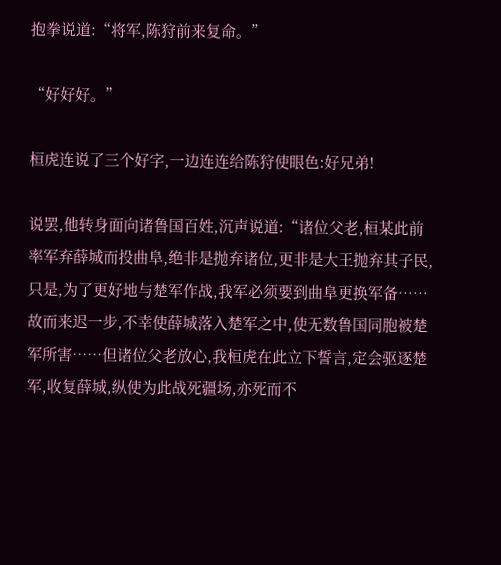抱拳说道:“将军,陈狩前来复命。”

“好好好。”

桓虎连说了三个好字,一边连连给陈狩使眼色:好兄弟!

说罢,他转身面向诸鲁国百姓,沉声说道:“诸位父老,桓某此前率军弃薛城而投曲阜,绝非是抛弃诸位,更非是大王抛弃其子民,只是,为了更好地与楚军作战,我军必须要到曲阜更换军备……故而来迟一步,不幸使薛城落入楚军之中,使无数鲁国同胞被楚军所害……但诸位父老放心,我桓虎在此立下誓言,定会驱逐楚军,收复薛城,纵使为此战死疆场,亦死而不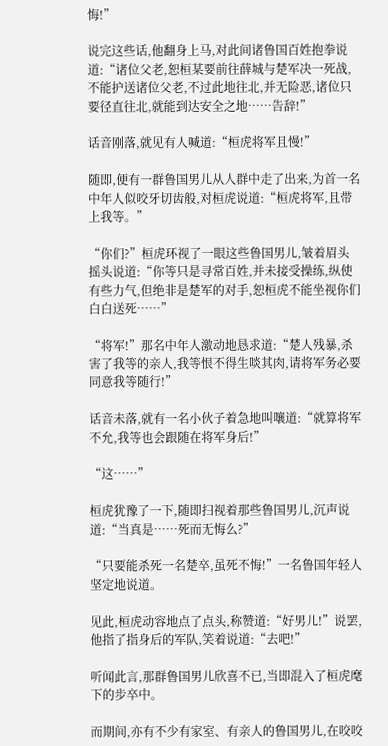悔!”

说完这些话,他翻身上马,对此间诸鲁国百姓抱拳说道:“诸位父老,恕桓某要前往薛城与楚军决一死战,不能护送诸位父老,不过此地往北,并无险恶,诸位只要径直往北,就能到达安全之地……告辞!”

话音刚落,就见有人喊道:“桓虎将军且慢!”

随即,便有一群鲁国男儿从人群中走了出来,为首一名中年人似咬牙切齿般,对桓虎说道:“桓虎将军,且带上我等。”

“你们?”桓虎环视了一眼这些鲁国男儿,皱着眉头摇头说道:“你等只是寻常百姓,并未接受操练,纵使有些力气,但绝非是楚军的对手,恕桓虎不能坐视你们白白送死……”

“将军!”那名中年人激动地恳求道:“楚人残暴,杀害了我等的亲人,我等恨不得生啖其肉,请将军务必要同意我等随行!”

话音未落,就有一名小伙子着急地叫嚷道:“就算将军不允,我等也会跟随在将军身后!”

“这……”

桓虎犹豫了一下,随即扫视着那些鲁国男儿,沉声说道:“当真是……死而无悔么?”

“只要能杀死一名楚卒,虽死不悔!”一名鲁国年轻人坚定地说道。

见此,桓虎动容地点了点头,称赞道:“好男儿!”说罢,他指了指身后的军队,笑着说道:“去吧!”

听闻此言,那群鲁国男儿欣喜不已,当即混入了桓虎麾下的步卒中。

而期间,亦有不少有家室、有亲人的鲁国男儿,在咬咬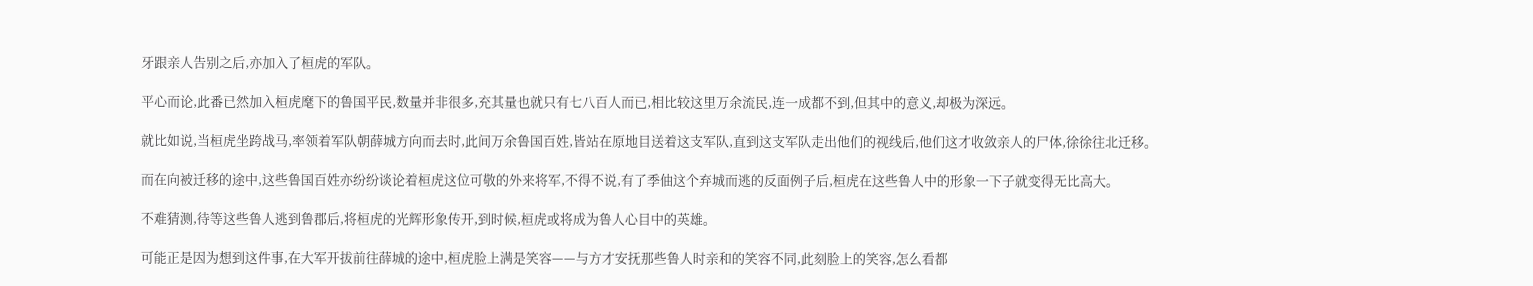牙跟亲人告别之后,亦加入了桓虎的军队。

平心而论,此番已然加入桓虎麾下的鲁国平民,数量并非很多,充其量也就只有七八百人而已,相比较这里万余流民,连一成都不到,但其中的意义,却极为深远。

就比如说,当桓虎坐跨战马,率领着军队朝薛城方向而去时,此间万余鲁国百姓,皆站在原地目送着这支军队,直到这支军队走出他们的视线后,他们这才收敛亲人的尸体,徐徐往北迁移。

而在向被迁移的途中,这些鲁国百姓亦纷纷谈论着桓虎这位可敬的外来将军,不得不说,有了季伷这个弃城而逃的反面例子后,桓虎在这些鲁人中的形象一下子就变得无比高大。

不难猜测,待等这些鲁人逃到鲁郡后,将桓虎的光辉形象传开,到时候,桓虎或将成为鲁人心目中的英雄。

可能正是因为想到这件事,在大军开拔前往薛城的途中,桓虎脸上满是笑容——与方才安抚那些鲁人时亲和的笑容不同,此刻脸上的笑容,怎么看都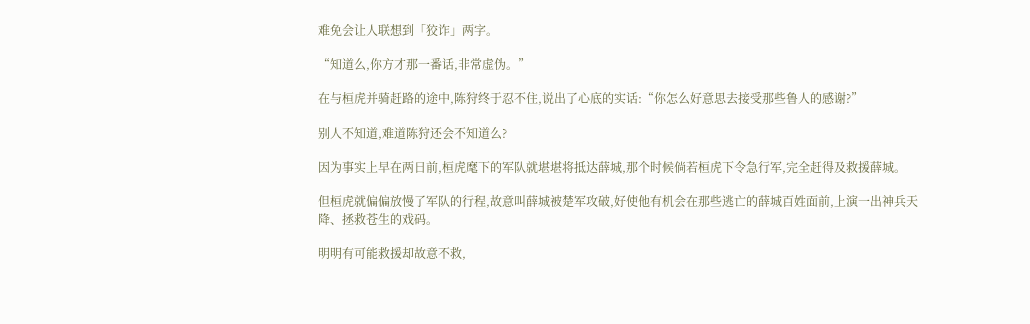难免会让人联想到「狡诈」两字。

“知道么,你方才那一番话,非常虚伪。”

在与桓虎并骑赶路的途中,陈狩终于忍不住,说出了心底的实话:“你怎么好意思去接受那些鲁人的感谢?”

别人不知道,难道陈狩还会不知道么?

因为事实上早在两日前,桓虎麾下的军队就堪堪将抵达薛城,那个时候倘若桓虎下令急行军,完全赶得及救援薛城。

但桓虎就偏偏放慢了军队的行程,故意叫薛城被楚军攻破,好使他有机会在那些逃亡的薛城百姓面前,上演一出神兵天降、拯救苍生的戏码。

明明有可能救援却故意不救,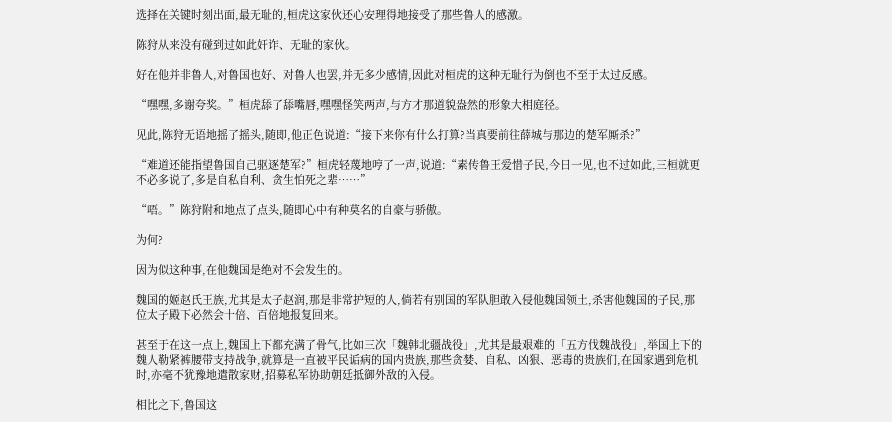选择在关键时刻出面,最无耻的,桓虎这家伙还心安理得地接受了那些鲁人的感激。

陈狩从来没有碰到过如此奸诈、无耻的家伙。

好在他并非鲁人,对鲁国也好、对鲁人也罢,并无多少感情,因此对桓虎的这种无耻行为倒也不至于太过反感。

“嘿嘿,多谢夸奖。”桓虎舔了舔嘴唇,嘿嘿怪笑两声,与方才那道貌盎然的形象大相庭径。

见此,陈狩无语地摇了摇头,随即,他正色说道:“接下来你有什么打算?当真要前往薛城与那边的楚军厮杀?”

“难道还能指望鲁国自己驱逐楚军?”桓虎轻蔑地哼了一声,说道:“素传鲁王爱惜子民,今日一见,也不过如此,三桓就更不必多说了,多是自私自利、贪生怕死之辈……”

“唔。”陈狩附和地点了点头,随即心中有种莫名的自豪与骄傲。

为何?

因为似这种事,在他魏国是绝对不会发生的。

魏国的姬赵氏王族,尤其是太子赵润,那是非常护短的人,倘若有别国的军队胆敢入侵他魏国领土,杀害他魏国的子民,那位太子殿下必然会十倍、百倍地报复回来。

甚至于在这一点上,魏国上下都充满了骨气,比如三次「魏韩北疆战役」,尤其是最艰难的「五方伐魏战役」,举国上下的魏人勒紧裤腰带支持战争,就算是一直被平民诟病的国内贵族,那些贪婪、自私、凶狠、恶毒的贵族们,在国家遇到危机时,亦毫不犹豫地遣散家财,招募私军协助朝廷抵御外敌的入侵。

相比之下,鲁国这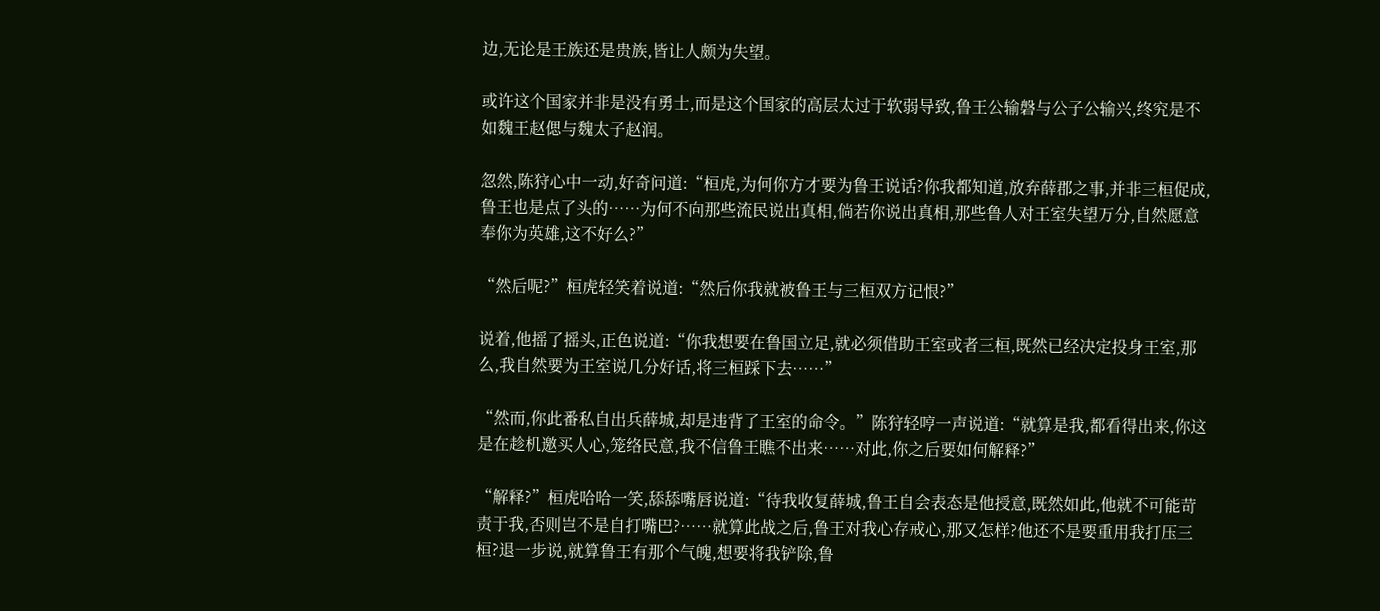边,无论是王族还是贵族,皆让人颇为失望。

或许这个国家并非是没有勇士,而是这个国家的高层太过于软弱导致,鲁王公输磐与公子公输兴,终究是不如魏王赵偲与魏太子赵润。

忽然,陈狩心中一动,好奇问道:“桓虎,为何你方才要为鲁王说话?你我都知道,放弃薛郡之事,并非三桓促成,鲁王也是点了头的……为何不向那些流民说出真相,倘若你说出真相,那些鲁人对王室失望万分,自然愿意奉你为英雄,这不好么?”

“然后呢?”桓虎轻笑着说道:“然后你我就被鲁王与三桓双方记恨?”

说着,他摇了摇头,正色说道:“你我想要在鲁国立足,就必须借助王室或者三桓,既然已经决定投身王室,那么,我自然要为王室说几分好话,将三桓踩下去……”

“然而,你此番私自出兵薛城,却是违背了王室的命令。”陈狩轻哼一声说道:“就算是我,都看得出来,你这是在趁机邀买人心,笼络民意,我不信鲁王瞧不出来……对此,你之后要如何解释?”

“解释?”桓虎哈哈一笑,舔舔嘴唇说道:“待我收复薛城,鲁王自会表态是他授意,既然如此,他就不可能苛责于我,否则岂不是自打嘴巴?……就算此战之后,鲁王对我心存戒心,那又怎样?他还不是要重用我打压三桓?退一步说,就算鲁王有那个气魄,想要将我铲除,鲁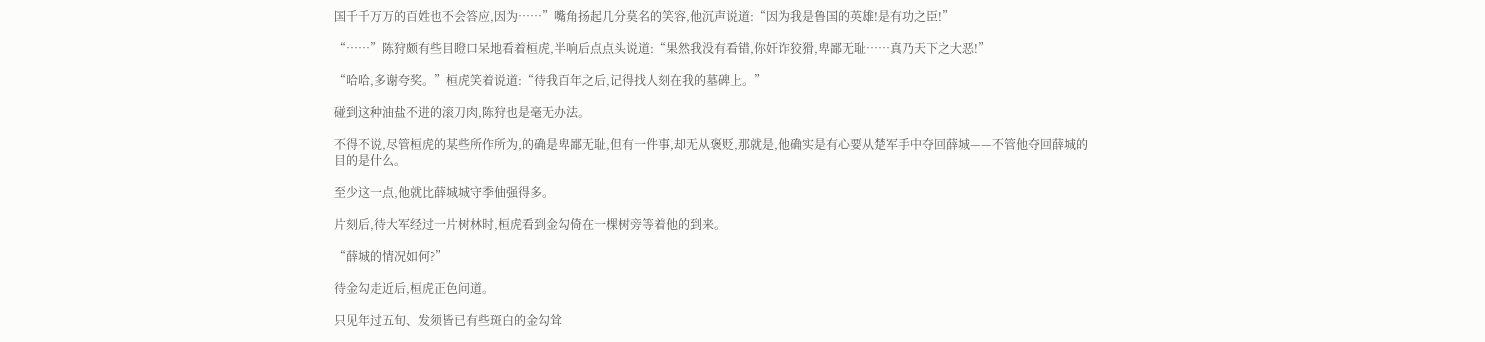国千千万万的百姓也不会答应,因为……”嘴角扬起几分莫名的笑容,他沉声说道:“因为我是鲁国的英雄!是有功之臣!”

“……”陈狩颇有些目瞪口呆地看着桓虎,半响后点点头说道:“果然我没有看错,你奸诈狡猾,卑鄙无耻……真乃天下之大恶!”

“哈哈,多谢夸奖。”桓虎笑着说道:“待我百年之后,记得找人刻在我的墓碑上。”

碰到这种油盐不进的滚刀肉,陈狩也是毫无办法。

不得不说,尽管桓虎的某些所作所为,的确是卑鄙无耻,但有一件事,却无从褒贬,那就是,他确实是有心要从楚军手中夺回薛城——不管他夺回薛城的目的是什么。

至少这一点,他就比薛城城守季伷强得多。

片刻后,待大军经过一片树林时,桓虎看到金勾倚在一棵树旁等着他的到来。

“薛城的情况如何?”

待金勾走近后,桓虎正色问道。

只见年过五旬、发须皆已有些斑白的金勾耸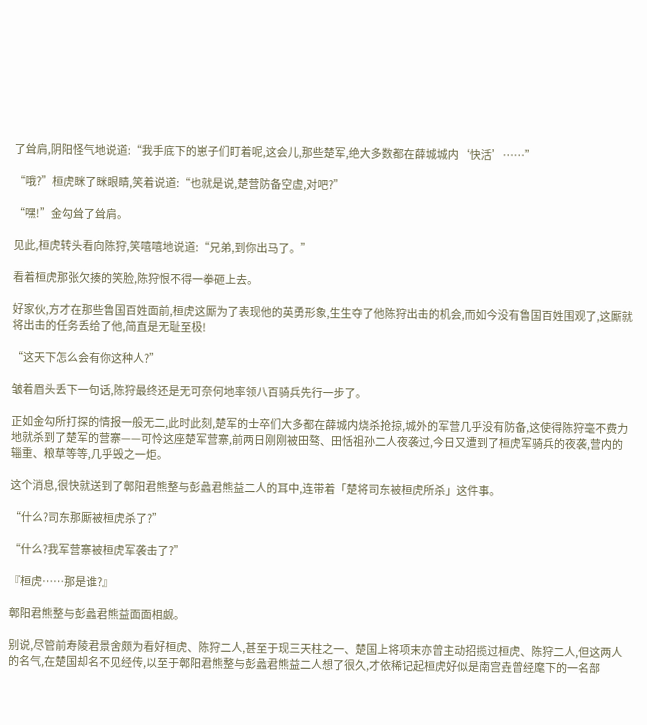了耸肩,阴阳怪气地说道:“我手底下的崽子们盯着呢,这会儿,那些楚军,绝大多数都在薛城城内‘快活’……”

“哦?”桓虎眯了眯眼睛,笑着说道:“也就是说,楚营防备空虚,对吧?”

“嘿!”金勾耸了耸肩。

见此,桓虎转头看向陈狩,笑嘻嘻地说道:“兄弟,到你出马了。”

看着桓虎那张欠揍的笑脸,陈狩恨不得一拳砸上去。

好家伙,方才在那些鲁国百姓面前,桓虎这厮为了表现他的英勇形象,生生夺了他陈狩出击的机会,而如今没有鲁国百姓围观了,这厮就将出击的任务丢给了他,简直是无耻至极!

“这天下怎么会有你这种人?”

皱着眉头丢下一句话,陈狩最终还是无可奈何地率领八百骑兵先行一步了。

正如金勾所打探的情报一般无二,此时此刻,楚军的士卒们大多都在薛城内烧杀抢掠,城外的军营几乎没有防备,这使得陈狩毫不费力地就杀到了楚军的营寨——可怜这座楚军营寨,前两日刚刚被田骜、田恬祖孙二人夜袭过,今日又遭到了桓虎军骑兵的夜袭,营内的辎重、粮草等等,几乎毁之一炬。

这个消息,很快就送到了鄣阳君熊整与彭蠡君熊益二人的耳中,连带着「楚将司东被桓虎所杀」这件事。

“什么?司东那厮被桓虎杀了?”

“什么?我军营寨被桓虎军袭击了?”

『桓虎……那是谁?』

鄣阳君熊整与彭蠡君熊益面面相觑。

别说,尽管前寿陵君景舍颇为看好桓虎、陈狩二人,甚至于现三天柱之一、楚国上将项末亦曾主动招揽过桓虎、陈狩二人,但这两人的名气,在楚国却名不见经传,以至于鄣阳君熊整与彭蠡君熊益二人想了很久,才依稀记起桓虎好似是南宫垚曾经麾下的一名部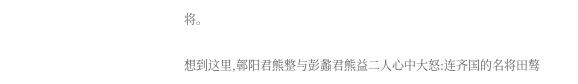将。

想到这里,鄣阳君熊整与彭蠡君熊益二人心中大怒:连齐国的名将田骜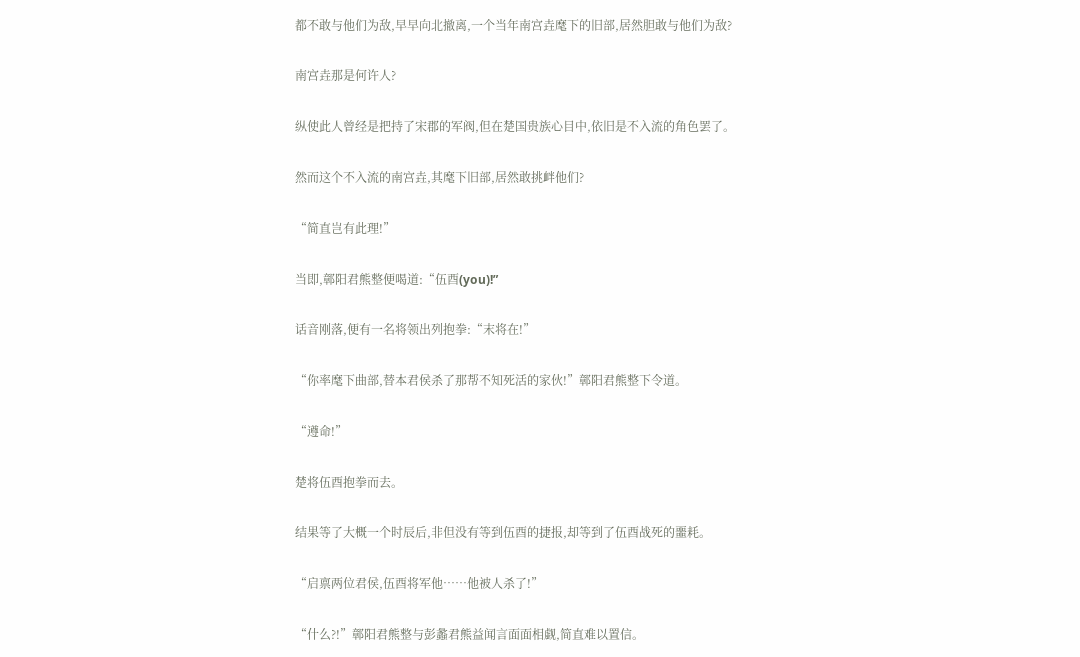都不敢与他们为敌,早早向北撤离,一个当年南宫垚麾下的旧部,居然胆敢与他们为敌?

南宫垚那是何许人?

纵使此人曾经是把持了宋郡的军阀,但在楚国贵族心目中,依旧是不入流的角色罢了。

然而这个不入流的南宫垚,其麾下旧部,居然敢挑衅他们?

“简直岂有此理!”

当即,鄣阳君熊整便喝道:“伍酉(you)!”

话音刚落,便有一名将领出列抱拳:“末将在!”

“你率麾下曲部,替本君侯杀了那帮不知死活的家伙!”鄣阳君熊整下令道。

“遵命!”

楚将伍酉抱拳而去。

结果等了大概一个时辰后,非但没有等到伍酉的捷报,却等到了伍酉战死的噩耗。

“启禀两位君侯,伍酉将军他……他被人杀了!”

“什么?!”鄣阳君熊整与彭蠡君熊益闻言面面相觑,简直难以置信。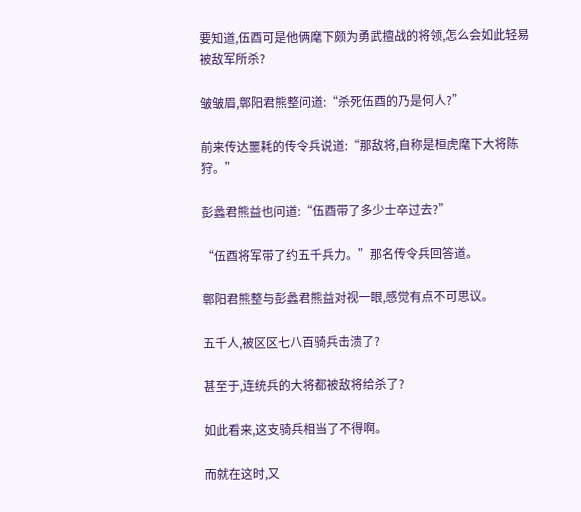要知道,伍酉可是他俩麾下颇为勇武擅战的将领,怎么会如此轻易被敌军所杀?

皱皱眉,鄣阳君熊整问道:“杀死伍酉的乃是何人?”

前来传达噩耗的传令兵说道:“那敌将,自称是桓虎麾下大将陈狩。”

彭蠡君熊益也问道:“伍酉带了多少士卒过去?”

“伍酉将军带了约五千兵力。”那名传令兵回答道。

鄣阳君熊整与彭蠡君熊益对视一眼,感觉有点不可思议。

五千人,被区区七八百骑兵击溃了?

甚至于,连统兵的大将都被敌将给杀了?

如此看来,这支骑兵相当了不得啊。

而就在这时,又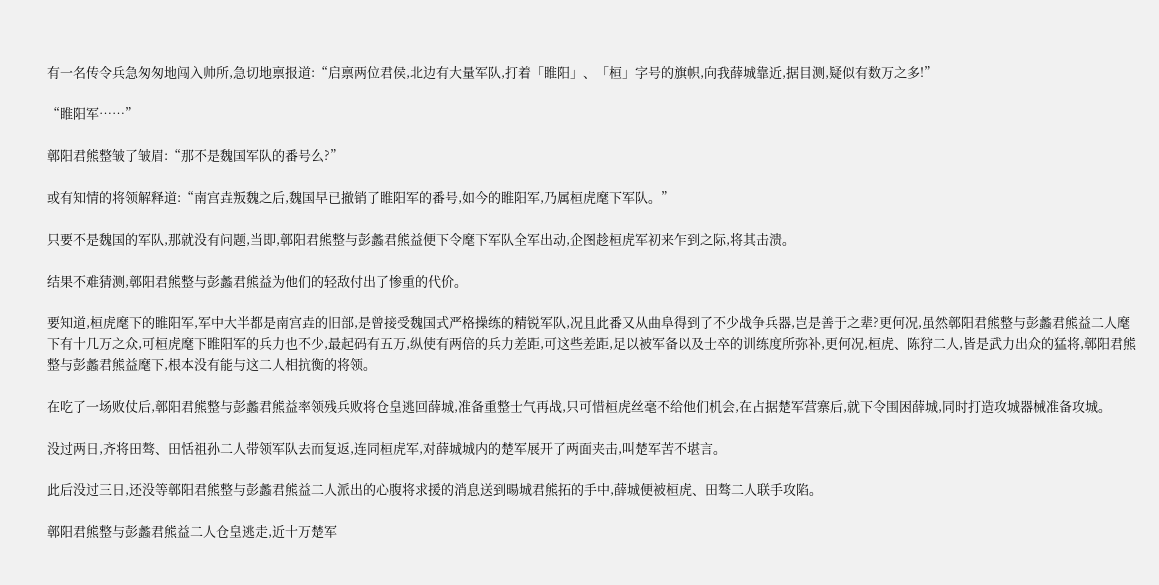有一名传令兵急匆匆地闯入帅所,急切地禀报道:“启禀两位君侯,北边有大量军队,打着「睢阳」、「桓」字号的旗帜,向我薛城靠近,据目测,疑似有数万之多!”

“睢阳军……”

鄣阳君熊整皱了皱眉:“那不是魏国军队的番号么?”

或有知情的将领解释道:“南宫垚叛魏之后,魏国早已撤销了睢阳军的番号,如今的睢阳军,乃属桓虎麾下军队。”

只要不是魏国的军队,那就没有问题,当即,鄣阳君熊整与彭蠡君熊益便下令麾下军队全军出动,企图趁桓虎军初来乍到之际,将其击溃。

结果不难猜测,鄣阳君熊整与彭蠡君熊益为他们的轻敌付出了惨重的代价。

要知道,桓虎麾下的睢阳军,军中大半都是南宫垚的旧部,是曾接受魏国式严格操练的精锐军队,况且此番又从曲阜得到了不少战争兵器,岂是善于之辈?更何况,虽然鄣阳君熊整与彭蠡君熊益二人麾下有十几万之众,可桓虎麾下睢阳军的兵力也不少,最起码有五万,纵使有两倍的兵力差距,可这些差距,足以被军备以及士卒的训练度所弥补,更何况,桓虎、陈狩二人,皆是武力出众的猛将,鄣阳君熊整与彭蠡君熊益麾下,根本没有能与这二人相抗衡的将领。

在吃了一场败仗后,鄣阳君熊整与彭蠡君熊益率领残兵败将仓皇逃回薛城,准备重整士气再战,只可惜桓虎丝毫不给他们机会,在占据楚军营寨后,就下令围困薛城,同时打造攻城器械准备攻城。

没过两日,齐将田骜、田恬祖孙二人带领军队去而复返,连同桓虎军,对薛城城内的楚军展开了两面夹击,叫楚军苦不堪言。

此后没过三日,还没等鄣阳君熊整与彭蠡君熊益二人派出的心腹将求援的消息送到暘城君熊拓的手中,薛城便被桓虎、田骜二人联手攻陷。

鄣阳君熊整与彭蠡君熊益二人仓皇逃走,近十万楚军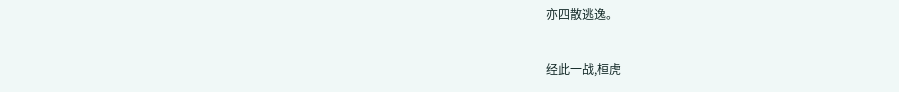亦四散逃逸。

经此一战,桓虎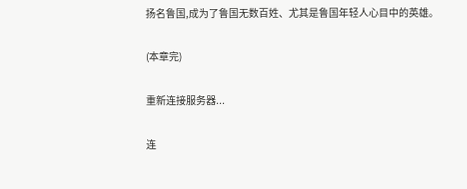扬名鲁国,成为了鲁国无数百姓、尤其是鲁国年轻人心目中的英雄。

(本章完)

重新连接服务器...

连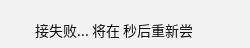接失败... 将在 秒后重新尝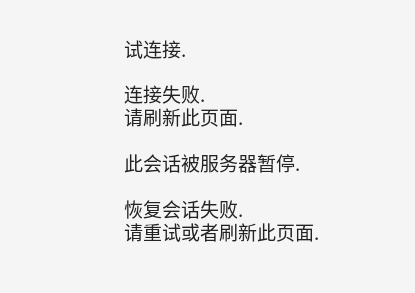试连接.

连接失败.
请刷新此页面.

此会话被服务器暂停.

恢复会话失败.
请重试或者刷新此页面.